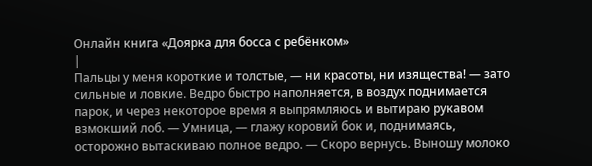Онлайн книга «Доярка для босса с ребёнком»
|
Пальцы у меня короткие и толстые, — ни красоты, ни изящества! — зато сильные и ловкие. Ведро быстро наполняется, в воздух поднимается парок, и через некоторое время я выпрямляюсь и вытираю рукавом взмокший лоб. — Умница, — глажу коровий бок и, поднимаясь, осторожно вытаскиваю полное ведро. — Скоро вернусь. Выношу молоко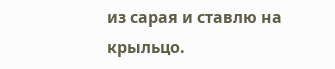из сарая и ставлю на крыльцо.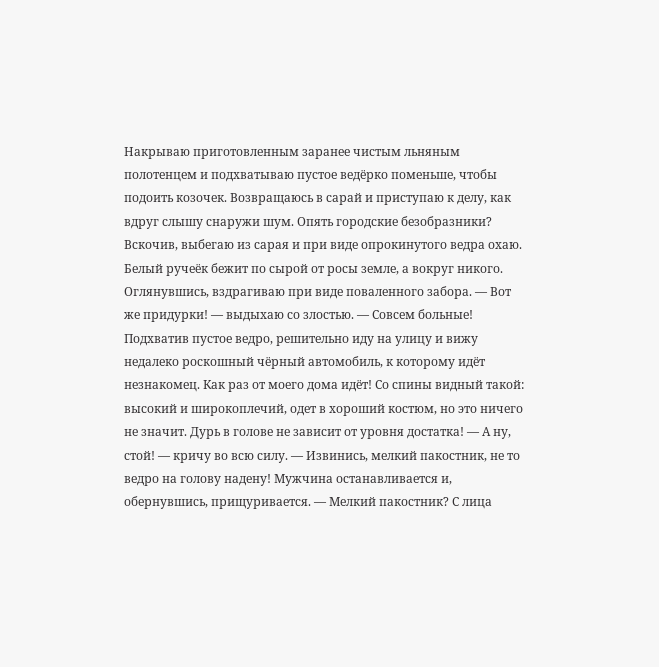Накрываю приготовленным заранее чистым льняным полотенцем и подхватываю пустое ведёрко поменьше, чтобы подоить козочек. Возвращаюсь в сарай и приступаю к делу, как вдруг слышу снаружи шум. Опять городские безобразники? Вскочив, выбегаю из сарая и при виде опрокинутого ведра охаю. Белый ручеёк бежит по сырой от росы земле, а вокруг никого. Оглянувшись, вздрагиваю при виде поваленного забора. — Вот же придурки! — выдыхаю со злостью. — Совсем больные! Подхватив пустое ведро, решительно иду на улицу и вижу недалеко роскошный чёрный автомобиль, к которому идёт незнакомец. Как раз от моего дома идёт! Со спины видный такой: высокий и широкоплечий, одет в хороший костюм, но это ничего не значит. Дурь в голове не зависит от уровня достатка! — А ну, стой! — кричу во всю силу. — Извинись, мелкий пакостник, не то ведро на голову надену! Мужчина останавливается и, обернувшись, прищуривается. — Мелкий пакостник? С лица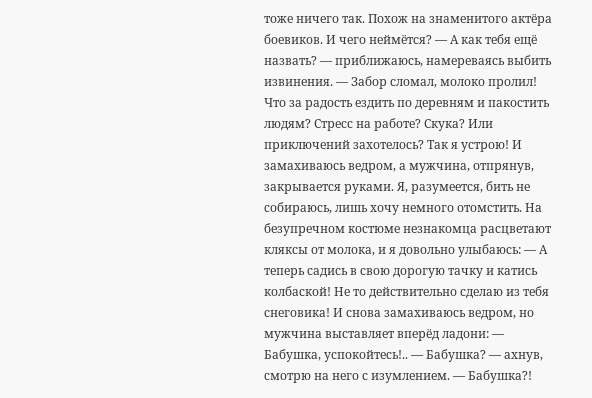тоже ничего так. Похож на знаменитого актёра боевиков. И чего неймётся? — А как тебя ещё назвать? — приближаюсь, намереваясь выбить извинения. — Забор сломал, молоко пролил! Что за радость ездить по деревням и пакостить людям? Стресс на работе? Скука? Или приключений захотелось? Так я устрою! И замахиваюсь ведром, а мужчина, отпрянув, закрывается руками. Я, разумеется, бить не собираюсь, лишь хочу немного отомстить. На безупречном костюме незнакомца расцветают кляксы от молока, и я довольно улыбаюсь: — А теперь садись в свою дорогую тачку и катись колбаской! Не то действительно сделаю из тебя снеговика! И снова замахиваюсь ведром, но мужчина выставляет вперёд ладони: — Бабушка, успокойтесь!.. — Бабушка? — ахнув, смотрю на него с изумлением. — Бабушка?!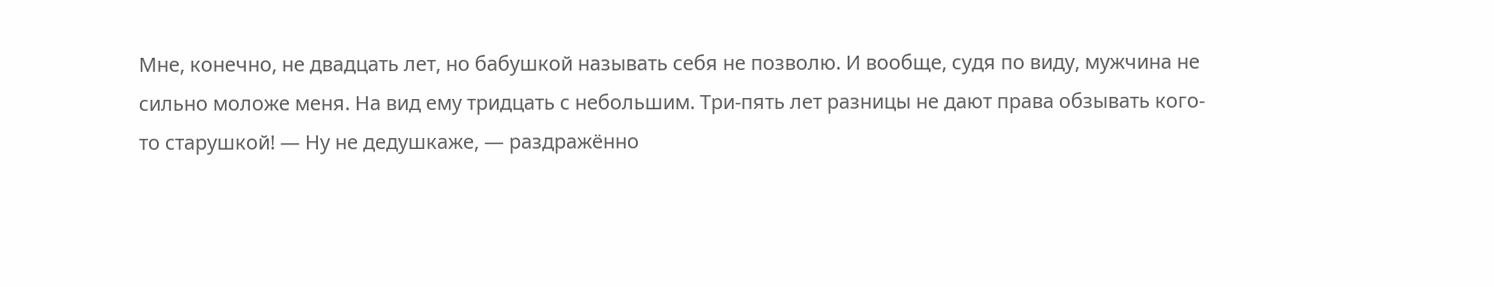Мне, конечно, не двадцать лет, но бабушкой называть себя не позволю. И вообще, судя по виду, мужчина не сильно моложе меня. На вид ему тридцать с небольшим. Три-пять лет разницы не дают права обзывать кого-то старушкой! — Ну не дедушкаже, — раздражённо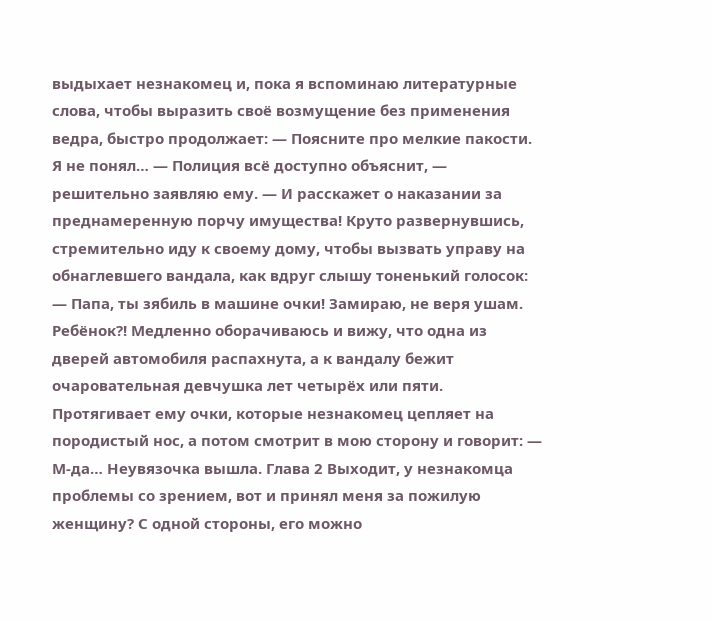выдыхает незнакомец и, пока я вспоминаю литературные слова, чтобы выразить своё возмущение без применения ведра, быстро продолжает: — Поясните про мелкие пакости. Я не понял… — Полиция всё доступно объяснит, — решительно заявляю ему. — И расскажет о наказании за преднамеренную порчу имущества! Круто развернувшись, стремительно иду к своему дому, чтобы вызвать управу на обнаглевшего вандала, как вдруг слышу тоненький голосок: — Папа, ты зябиль в машине очки! Замираю, не веря ушам. Ребёнок?! Медленно оборачиваюсь и вижу, что одна из дверей автомобиля распахнута, а к вандалу бежит очаровательная девчушка лет четырёх или пяти. Протягивает ему очки, которые незнакомец цепляет на породистый нос, а потом смотрит в мою сторону и говорит: — М-да… Неувязочка вышла. Глава 2 Выходит, у незнакомца проблемы со зрением, вот и принял меня за пожилую женщину? С одной стороны, его можно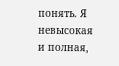понять. Я невысокая и полная,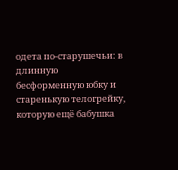одета по-старушечьи: в длинную бесформенную юбку и старенькую телогрейку, которую ещё бабушка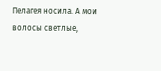Пелагея носила. А мои волосы светлые,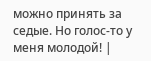можно принять за седые. Но голос-то у меня молодой! |